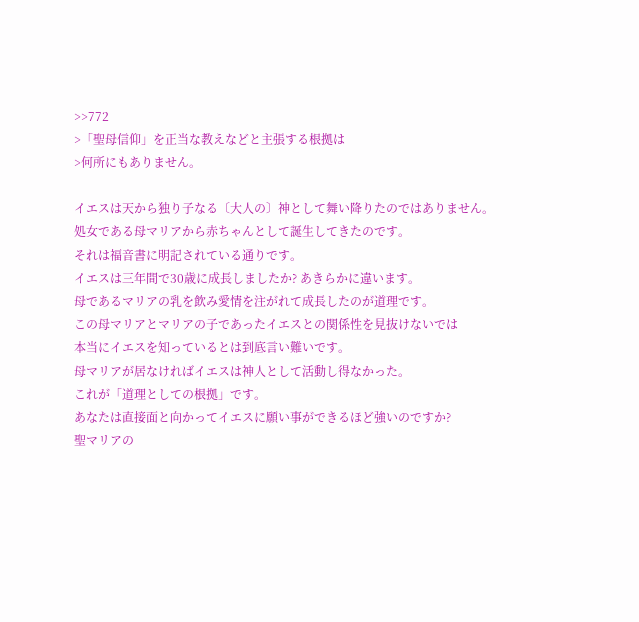>>772
>「聖母信仰」を正当な教えなどと主張する根拠は
>何所にもありません。

イエスは天から独り子なる〔大人の〕神として舞い降りたのではありません。
処女である母マリアから赤ちゃんとして誕生してきたのです。
それは福音書に明記されている通りです。
イエスは三年間で30歳に成長しましたか? あきらかに違います。
母であるマリアの乳を飲み愛情を注がれて成長したのが道理です。
この母マリアとマリアの子であったイエスとの関係性を見抜けないでは
本当にイエスを知っているとは到底言い難いです。
母マリアが居なければイエスは神人として活動し得なかった。
これが「道理としての根拠」です。
あなたは直接面と向かってイエスに願い事ができるほど強いのですか?
聖マリアの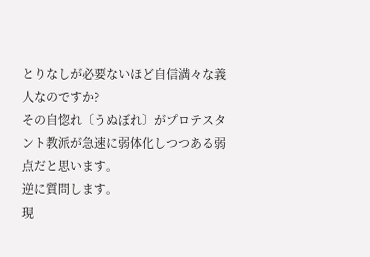とりなしが必要ないほど自信満々な義人なのですか?
その自惚れ〔うぬぼれ〕がプロテスタント教派が急速に弱体化しつつある弱点だと思います。
逆に質問します。
現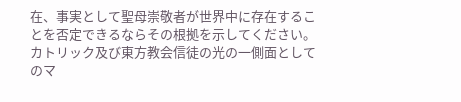在、事実として聖母崇敬者が世界中に存在することを否定できるならその根拠を示してください。
カトリック及び東方教会信徒の光の一側面としてのマ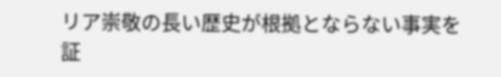リア崇敬の長い歴史が根拠とならない事実を
証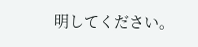明してください。